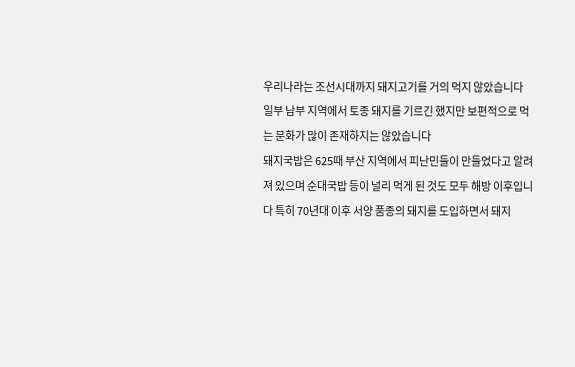우리나라는 조선시대까지 돼지고기를 거의 먹지 않았습니다
일부 남부 지역에서 토종 돼지를 기르긴 했지만 보편적으로 먹는 문화가 많이 존재하지는 않았습니다
돼지국밥은 625때 부산 지역에서 피난민들이 만들었다고 알려져 있으며 순대국밥 등이 널리 먹게 된 것도 모두 해방 이후입니다 특히 70년대 이후 서양 품종의 돼지를 도입하면서 돼지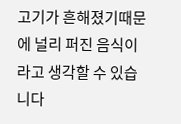고기가 흔해졌기때문에 널리 퍼진 음식이라고 생각할 수 있습니다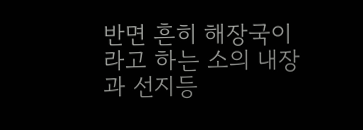반면 흔히 해장국이라고 하는 소의 내장과 선지등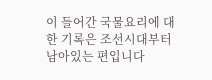이 들어간 국물요리에 대한 기록은 조선시대부터 남아있는 편입니다